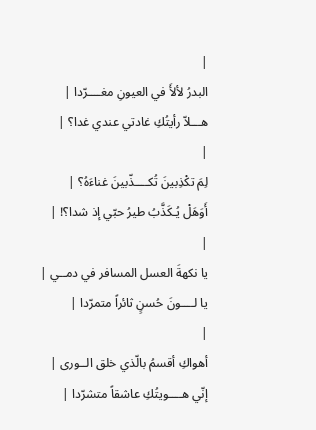|
البدرُ لألأَ في العيونِ مغــــرّدا |
هـــلاّ رأيتُكِ غادتي عندي غدا؟ |
|
لِمَ تكْذِبينَ تُكــــذّبينَ غناءَهُ؟ |
أَوَهَلْ يُـكَذَّبُ طيرُ حبّي إذ شدا؟! |
|
يا نكهةَ العسل المسافر في دمــي |
يا لــــونَ حُسنٍ ثائراً متمرّدا |
|
أهواكِ أقسمُ بالّذي خلق الــورى |
إنّي هــــويتُكِ عاشقاً متشرّدا |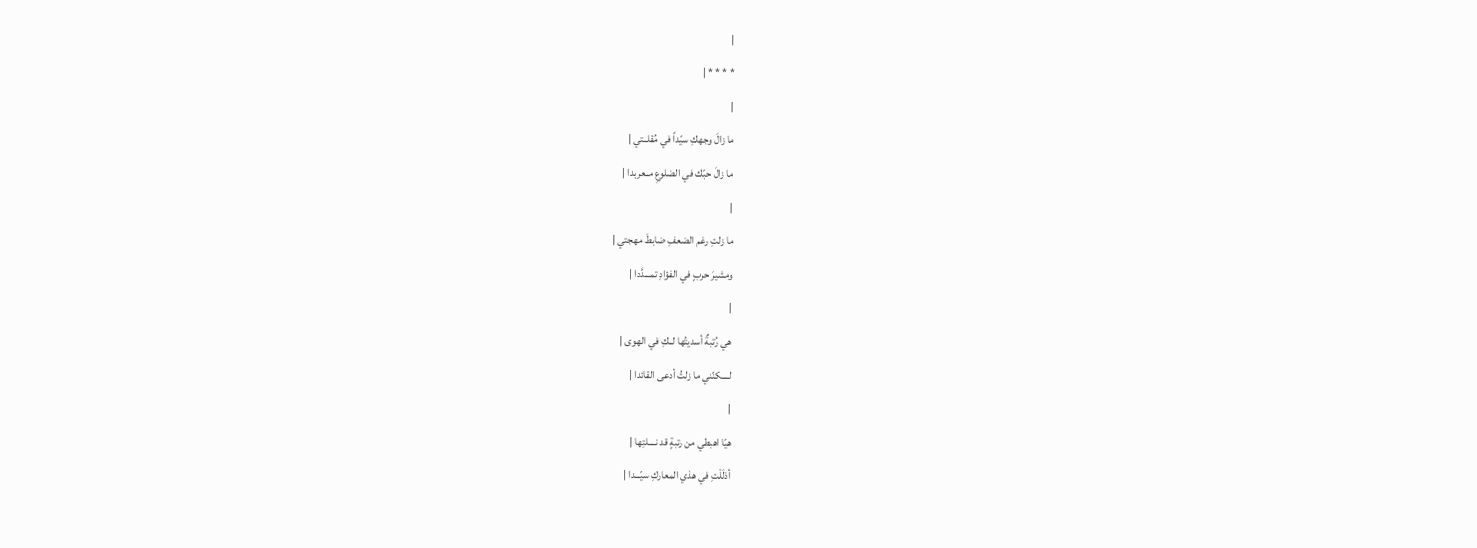|
* * * * |
|
ما زالَ وجهكِ سيّداً في مُقلــتي |
ما زالَ حبّك في الضلوعِ مــعربدا |
|
ما زلتِ رغم الضعفِ ضابطَ مهجتي |
ومشيرَ حربٍ في الفؤادِ تمـــدَّدا |
|
هي رُتبةٌ أسديتُها لــكِ في الهوى |
لــــكنّني ما زلتُ أدعى القائدا |
|
هيّا اهبطي من رتبةٍ قد نــــلتِها |
أذلَلْتِ في هذي المعاركِ سيّـــدا |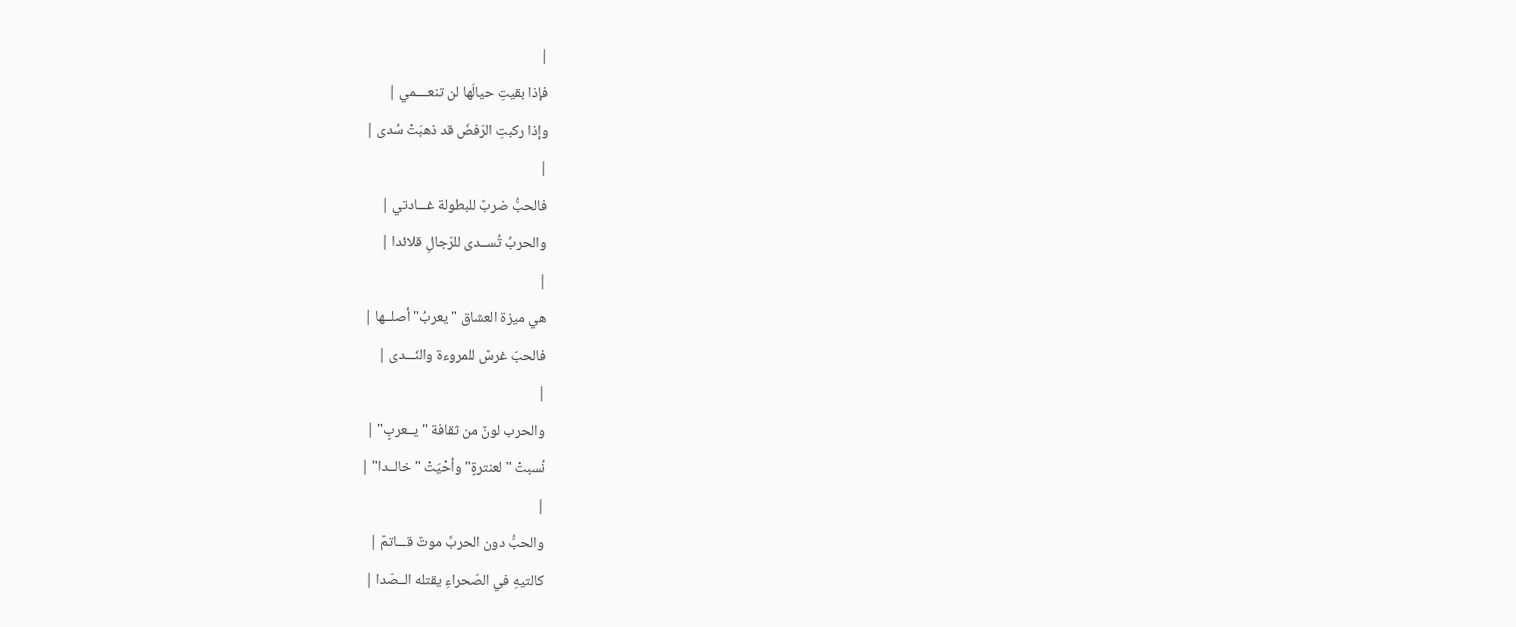|
فإذا بقيتِ حيالَها لن تنعــــمي |
وإذا ركبتِ الرّفضَ قد ذهبَتْ سُدى |
|
فالحبُّ ضربٌ للبطولة غـــادتي |
والحربُ تُســدى للرّجالِ قلائدا |
|
هي ميزة العشاق "يعربُ" أصلــها |
فالحبّ غرسٌ للمروءة والنّـــدى |
|
والحرب لونٌ من ثقافة "يــعربٍ" |
نُسبتْ "لعنترةٍ" وأحْيَتْ "خالــدا" |
|
والحبُّ دون الحربِّ موتٌ قـــاتمٌ |
كالتيهِ في الصّحراءِ يقتله الــصّدا |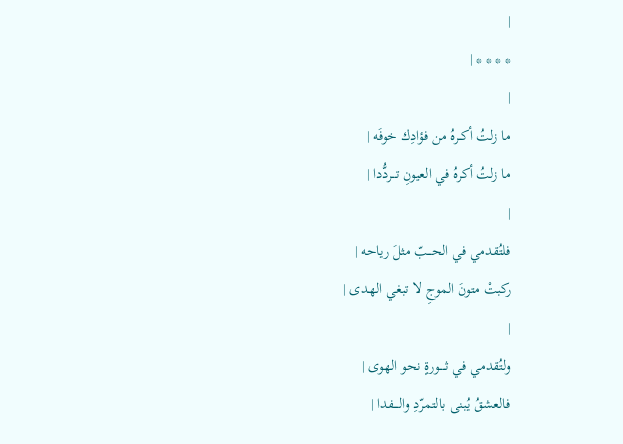|
* * * * |
|
ما زلتُ أكــرهُ من فؤادِك خوفَه |
ما زلتُ أكرهُ في العيونِ تـــردُّدا |
|
فلتُقدمي في الحـــبّ مثلَ رياحه |
ركبتْ متونَ الموجِ لا تبغي الهـدى |
|
ولتُقدمي في ثــــورةٍ نحو الهوى |
فالعشقُ يُبنى بالتمرّدِ والــــفدا |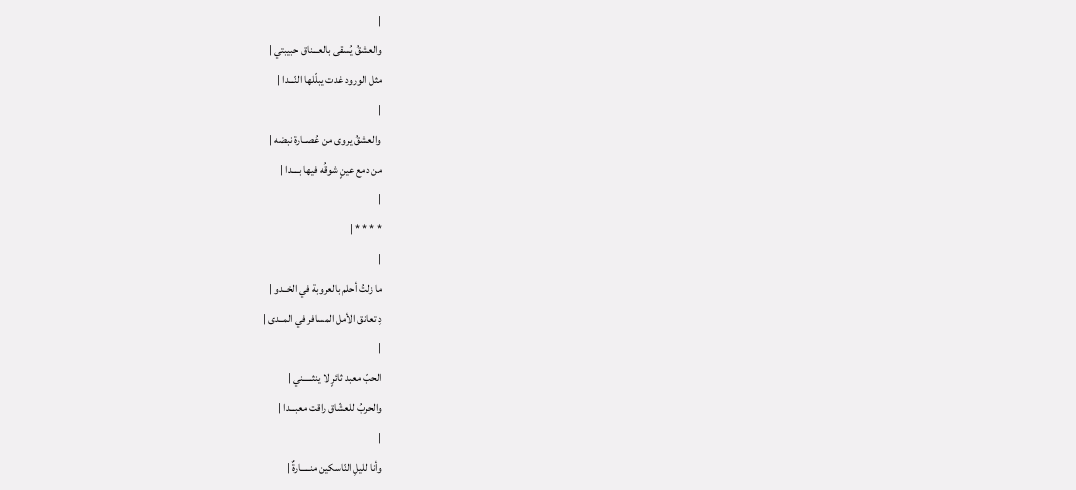|
والعشقُ يُسقى بالعـــناق حبيبتي |
مثل الورود غدت يبلّلها النّـــدا |
|
والعشقُ يروى من عُصــارة نبضه |
من دمع عينٍ شوقُه فيها بــــدا |
|
* * * * |
|
ما زلتُ أحلم بالعروبة في الخــدو |
دِ تعانق الأمل المسافر في المــدى |
|
الحبّ معبد ثائرٍ لا ينثـــــني |
والحربُ للعشّاق راقت معبـــدا |
|
وأنا لليلِ النّاسكين منـــــارةٌ |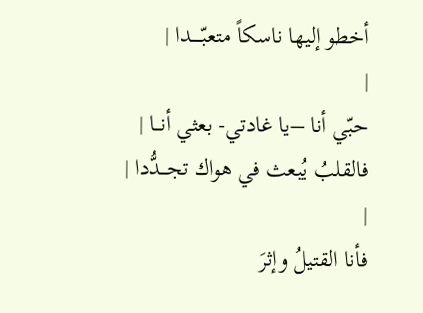أخطو إليها ناسكاً متعبّـــــدا |
|
حبّي أنا –يا غادتي- بعثي أنـــا |
فالقلبُ يُبعث في هواك تجـــدُّدا |
|
فأنا القتيلُ وإثرَ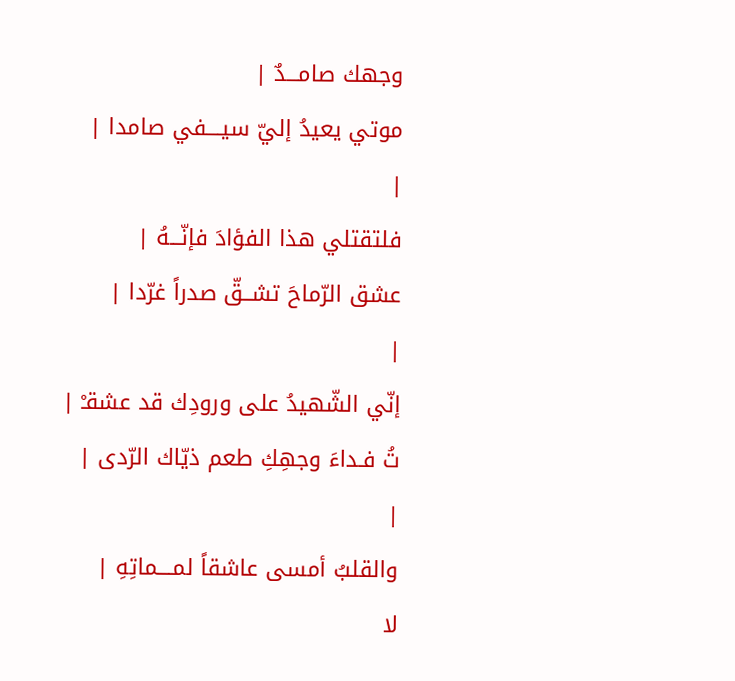وجهك صامـــدٌ |
موتي يعيدُ إليّ سيــــفي صامدا |
|
فلتقتلي هذا الفؤادَ فإنّـــهُ |
عشق الرّماحَ تشــقّ صدراً غرّدا |
|
إنّي الشّهيدُ على ورودِك قد عشقـْ |
تُ فـداءَ وجهِكِ طعم ذيّاك الرّدى |
|
والقلبُ أمسى عاشقاً لمــــماتِهِ |
لا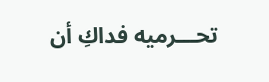تحـــرميه فداكِ أن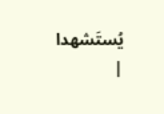يُستَشهدا |